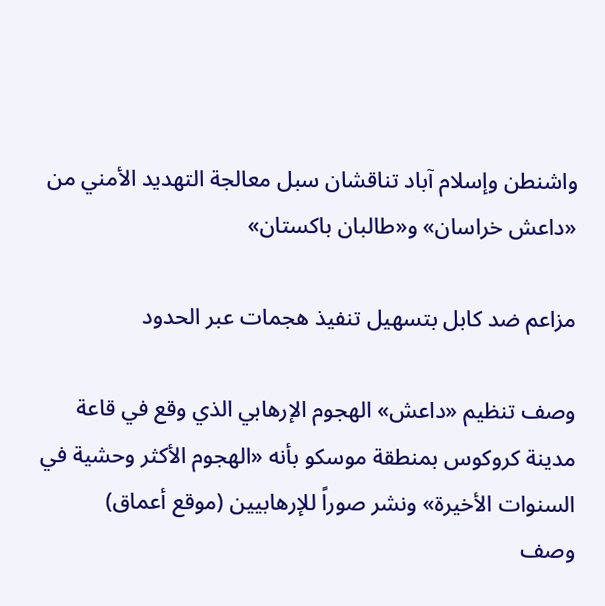واشنطن وإسلام آباد تناقشان سبل معالجة التهديد الأمني من «داعش خراسان» و«طالبان باكستان»

مزاعم ضد كابل بتسهيل تنفيذ هجمات عبر الحدود

وصف تنظيم «داعش» الهجوم الإرهابي الذي وقع في قاعة مدينة كروكوس بمنطقة موسكو بأنه «الهجوم الأكثر وحشية في السنوات الأخيرة» ونشر صوراً للإرهابيين (موقع أعماق)
وصف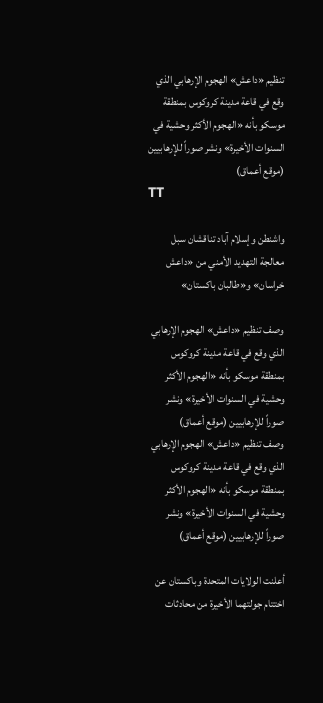تنظيم «داعش» الهجوم الإرهابي الذي وقع في قاعة مدينة كروكوس بمنطقة موسكو بأنه «الهجوم الأكثر وحشية في السنوات الأخيرة» ونشر صوراً للإرهابيين (موقع أعماق)
TT

واشنطن وإسلام آباد تناقشان سبل معالجة التهديد الأمني من «داعش خراسان» و«طالبان باكستان»

وصف تنظيم «داعش» الهجوم الإرهابي الذي وقع في قاعة مدينة كروكوس بمنطقة موسكو بأنه «الهجوم الأكثر وحشية في السنوات الأخيرة» ونشر صوراً للإرهابيين (موقع أعماق)
وصف تنظيم «داعش» الهجوم الإرهابي الذي وقع في قاعة مدينة كروكوس بمنطقة موسكو بأنه «الهجوم الأكثر وحشية في السنوات الأخيرة» ونشر صوراً للإرهابيين (موقع أعماق)

أعلنت الولايات المتحدة وباكستان عن اختتام جولتهما الأخيرة من محادثات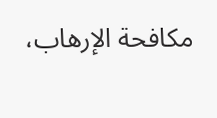مكافحة الإرهاب،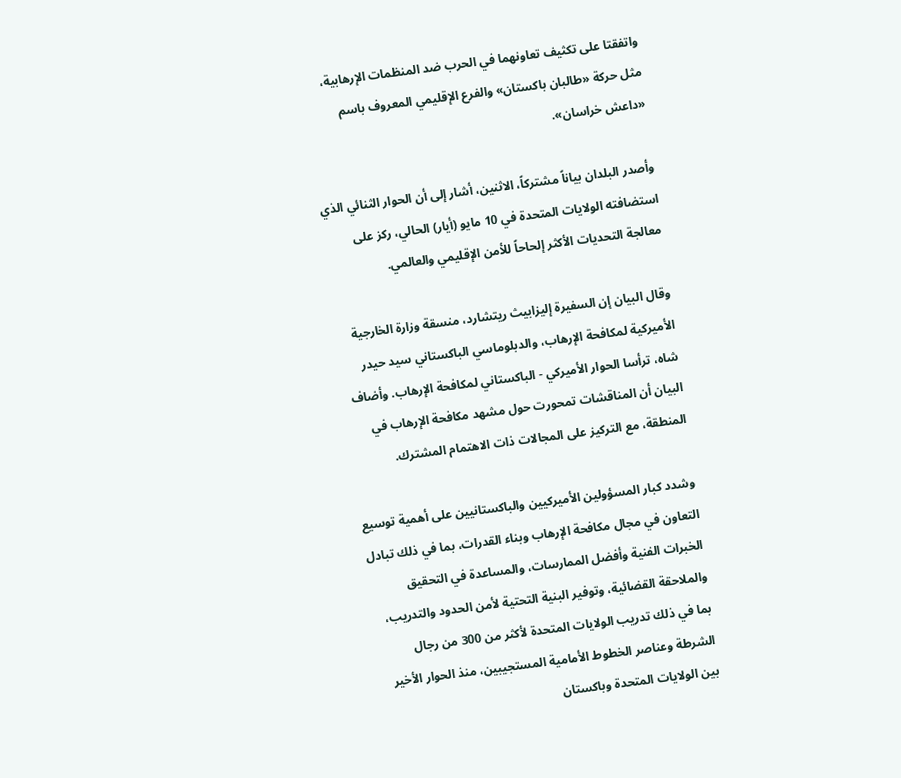واتفقتا على تكثيف تعاونهما في الحرب ضد المنظمات الإرهابية، مثل حركة «طالبان باكستان» والفرع الإقليمي المعروف باسم «داعش خراسان».

وأصدر البلدان بياناً مشتركاً، الاثنين، أشار إلى أن الحوار الثنائي الذي استضافته الولايات المتحدة في 10 مايو (أيار) الحالي، ركز على معالجة التحديات الأكثر إلحاحاً للأمن الإقليمي والعالمي.

وقال البيان إن السفيرة إليزابيث ريتشارد، منسقة وزارة الخارجية الأميركية لمكافحة الإرهاب، والدبلوماسي الباكستاني سيد حيدر شاه، ترأسا الحوار الأميركي - الباكستاني لمكافحة الإرهاب. وأضاف البيان أن المناقشات تمحورت حول مشهد مكافحة الإرهاب في المنطقة، مع التركيز على المجالات ذات الاهتمام المشترك.

وشدد كبار المسؤولين الأميركيين والباكستانيين على أهمية توسيع التعاون في مجال مكافحة الإرهاب وبناء القدرات، بما في ذلك تبادل الخبرات الفنية وأفضل الممارسات، والمساعدة في التحقيق والملاحقة القضائية، وتوفير البنية التحتية لأمن الحدود والتدريب، بما في ذلك تدريب الولايات المتحدة لأكثر من 300 من رجال الشرطة وعناصر الخطوط الأمامية المستجيبين، منذ الحوار الأخير بين الولايات المتحدة وباكستان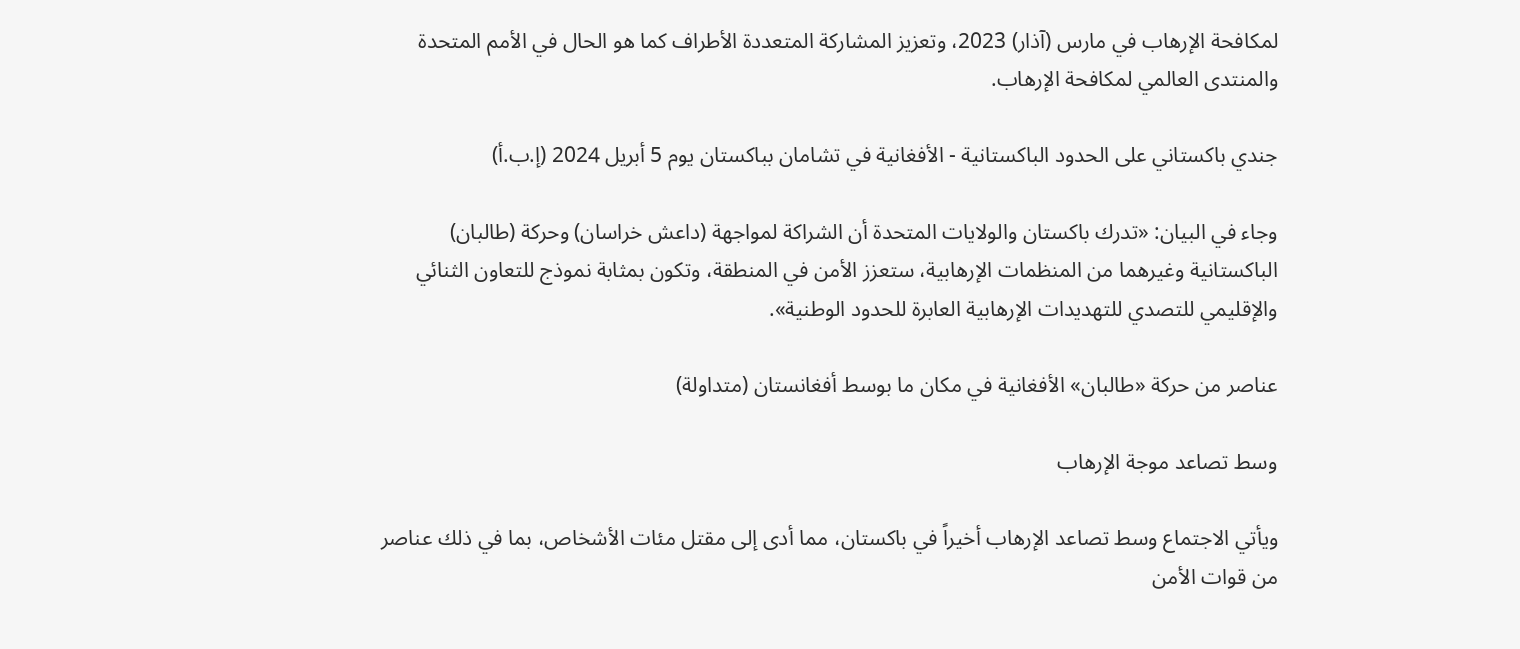لمكافحة الإرهاب في مارس (آذار) 2023، وتعزيز المشاركة المتعددة الأطراف كما هو الحال في الأمم المتحدة والمنتدى العالمي لمكافحة الإرهاب.

جندي باكستاني على الحدود الباكستانية - الأفغانية في تشامان بباكستان يوم 5 أبريل 2024 (إ.ب.أ)

وجاء في البيان: «تدرك باكستان والولايات المتحدة أن الشراكة لمواجهة (داعش خراسان) وحركة (طالبان) الباكستانية وغيرهما من المنظمات الإرهابية، ستعزز الأمن في المنطقة، وتكون بمثابة نموذج للتعاون الثنائي والإقليمي للتصدي للتهديدات الإرهابية العابرة للحدود الوطنية».

عناصر من حركة «طالبان» الأفغانية في مكان ما بوسط أفغانستان (متداولة)

وسط تصاعد موجة الإرهاب

ويأتي الاجتماع وسط تصاعد الإرهاب أخيراً في باكستان، مما أدى إلى مقتل مئات الأشخاص، بما في ذلك عناصر من قوات الأمن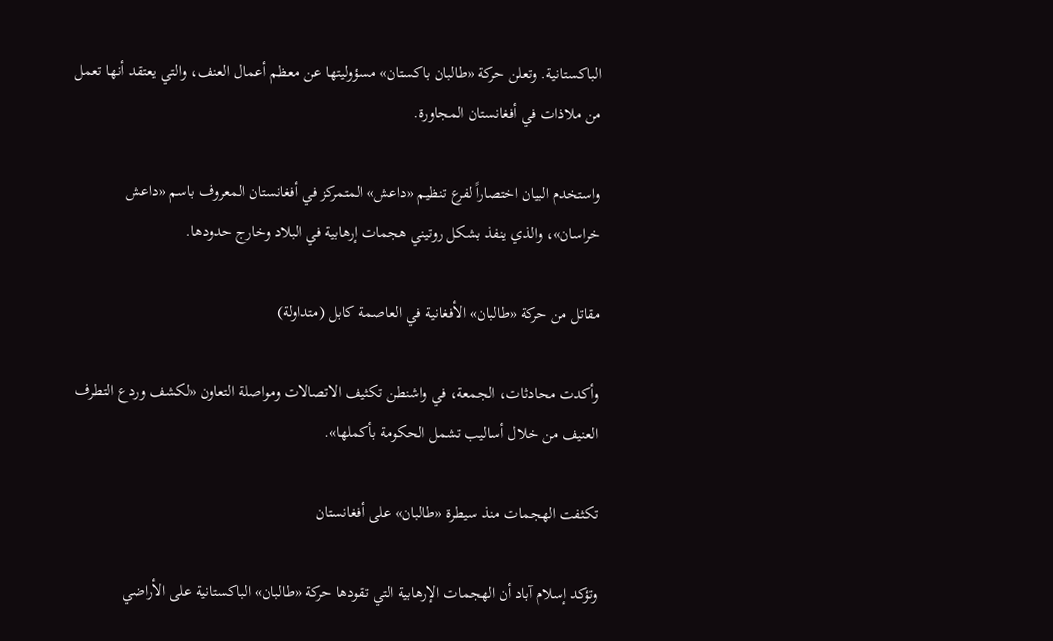الباكستانية. وتعلن حركة «طالبان باكستان» مسؤوليتها عن معظم أعمال العنف، والتي يعتقد أنها تعمل من ملاذات في أفغانستان المجاورة.

واستخدم البيان اختصاراً لفرع تنظيم «داعش» المتمركز في أفغانستان المعروف باسم «داعش خراسان»، والذي ينفذ بشكل روتيني هجمات إرهابية في البلاد وخارج حدودها.

مقاتل من حركة «طالبان» الأفغانية في العاصمة كابل (متداولة)

وأكدت محادثات، الجمعة، في واشنطن تكثيف الاتصالات ومواصلة التعاون «لكشف وردع التطرف العنيف من خلال أساليب تشمل الحكومة بأكملها».

تكثفت الهجمات منذ سيطرة «طالبان» على أفغانستان

وتؤكد إسلام آباد أن الهجمات الإرهابية التي تقودها حركة «طالبان» الباكستانية على الأراضي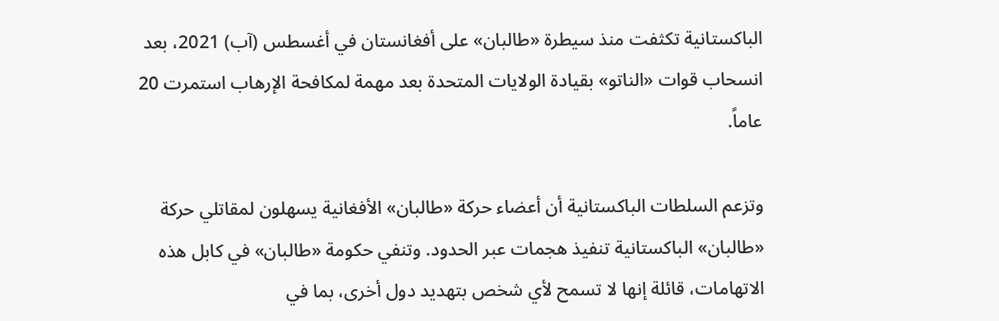الباكستانية تكثفت منذ سيطرة «طالبان» على أفغانستان في أغسطس (آب) 2021، بعد انسحاب قوات «الناتو» بقيادة الولايات المتحدة بعد مهمة لمكافحة الإرهاب استمرت 20 عاماً.

وتزعم السلطات الباكستانية أن أعضاء حركة «طالبان» الأفغانية يسهلون لمقاتلي حركة «طالبان» الباكستانية تنفيذ هجمات عبر الحدود. وتنفي حكومة «طالبان» في كابل هذه الاتهامات، قائلة إنها لا تسمح لأي شخص بتهديد دول أخرى، بما في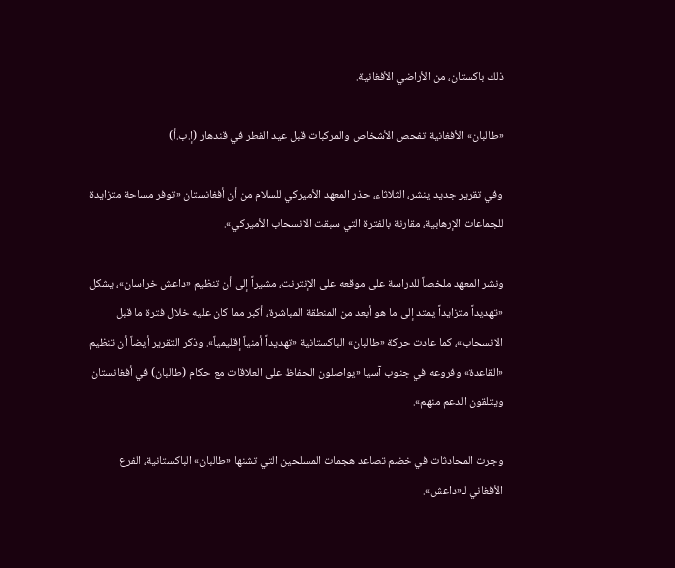ذلك باكستان، من الأراضي الأفغانية.

«طالبان» الأفغانية تفحص الأشخاص والمركبات قبل عيد الفطر في قندهار (إ.ب.أ)

وفي تقرير جديد ينشر، الثلاثاء، حذر المعهد الأميركي للسلام من أن أفغانستان «توفر مساحة متزايدة للجماعات الإرهابية، مقارنة بالفترة التي سبقت الانسحاب الأميركي».

ونشر المعهد ملخصاً للدراسة على موقعه على الإنترنت، مشيراً إلى أن تنظيم «داعش خراسان»، يشكل «تهديداً متزايداً يمتد إلى ما هو أبعد من المنطقة المباشرة، أكبر مما كان عليه خلال فترة ما قبل الانسحاب»، كما عادت حركة «طالبان» الباكستانية «تهديداً أمنياً إقليمياً». وذكر التقرير أيضاً أن تنظيم «القاعدة» وفروعه في جنوب آسيا «يواصلون الحفاظ على العلاقات مع حكام (طالبان) في أفغانستان ويتلقون الدعم منهم».

وجرت المحادثات في خضم تصاعد هجمات المسلحين التي تشنها «طالبان» الباكستانية، الفرع الأفغاني لـ«داعش».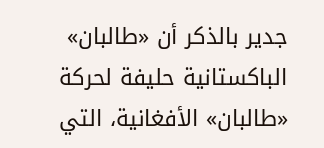جدير بالذكر أن «طالبان» الباكستانية حليفة لحركة «طالبان» الأفغانية، التي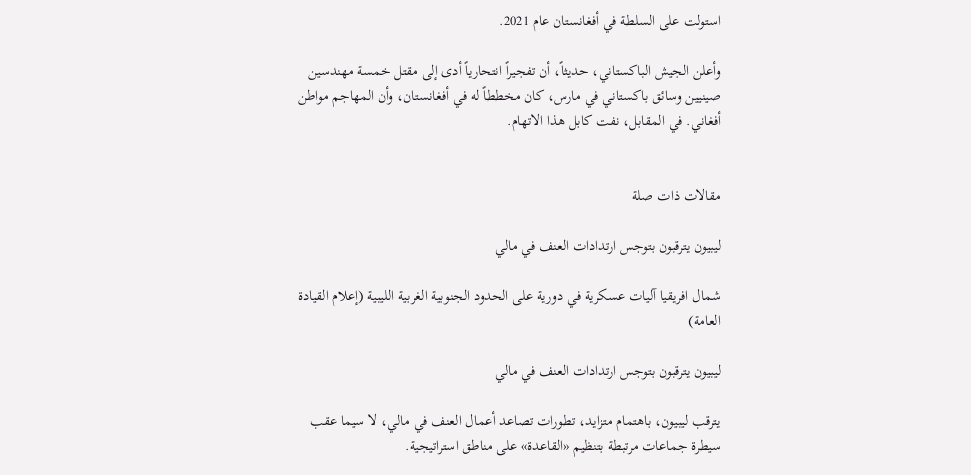استولت على السلطة في أفغانستان عام 2021.

وأعلن الجيش الباكستاني، حديثاً، أن تفجيراً انتحارياً أدى إلى مقتل خمسة مهندسين صينيين وسائق باكستاني في مارس، كان مخططاً له في أفغانستان، وأن المهاجم مواطن أفغاني. في المقابل، نفت كابل هذا الاتهام.


مقالات ذات صلة

ليبيون يترقبون بتوجس ارتدادات العنف في مالي

شمال افريقيا آليات عسكرية في دورية على الحدود الجنوبية الغربية الليبية (إعلام القيادة العامة)

ليبيون يترقبون بتوجس ارتدادات العنف في مالي

يترقب ليبيون، باهتمام متزايد، تطورات تصاعد أعمال العنف في مالي، لا سيما عقب سيطرة جماعات مرتبطة بتنظيم «القاعدة» على مناطق استراتيجية.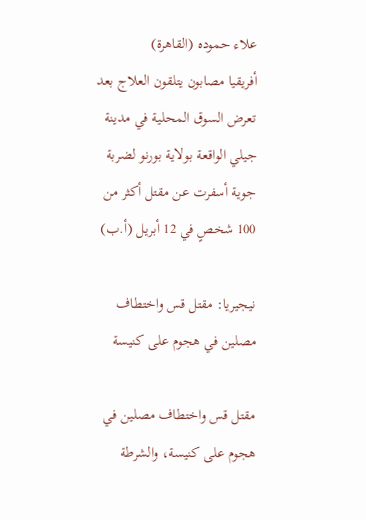علاء حموده (القاهرة)
أفريقيا مصابون يتلقون العلاج بعد تعرض السوق المحلية في مدينة جيلي الواقعة بولاية بورنو لضربة جوية أسفرت عن مقتل أكثر من 100 شخصٍ في 12 أبريل (أ.ب)

نيجيريا: مقتل قس واختطاف مصلين في هجوم على كنيسة

مقتل قس واختطاف مصلين في هجوم على كنيسة، والشرطة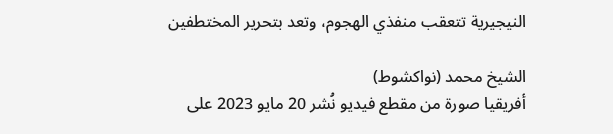النيجيرية تتعقب منفذي الهجوم، وتعد بتحرير المختطفين

الشيخ محمد (نواكشوط)
أفريقيا صورة من مقطع فيديو نُشر 20 مايو 2023 على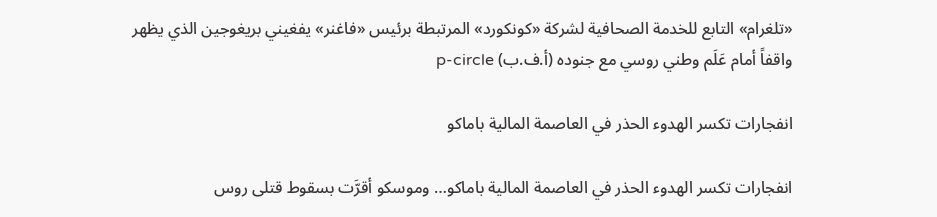«تلغرام» التابع للخدمة الصحافية لشركة «كونكورد» المرتبطة برئيس «فاغنر» يفغيني بريغوجين الذي يظهر واقفاً أمام عَلَم وطني روسي مع جنوده (أ.ف.ب) p-circle

انفجارات تكسر الهدوء الحذر في العاصمة المالية باماكو

انفجارات تكسر الهدوء الحذر في العاصمة المالية باماكو… وموسكو أقرَّت بسقوط قتلى روس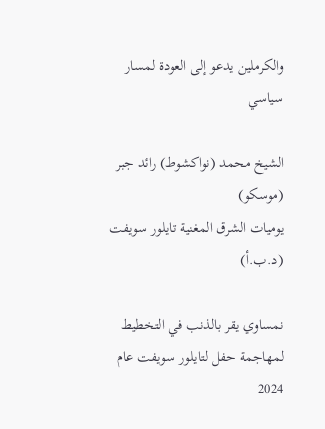والكرملين يدعو إلى العودة لمسار سياسي

الشيخ محمد (نواكشوط) رائد جبر (موسكو)
يوميات الشرق المغنية تايلور سويفت (د.ب.أ)

نمساوي يقر بالذنب في التخطيط لمهاجمة حفل لتايلور سويفت عام 2024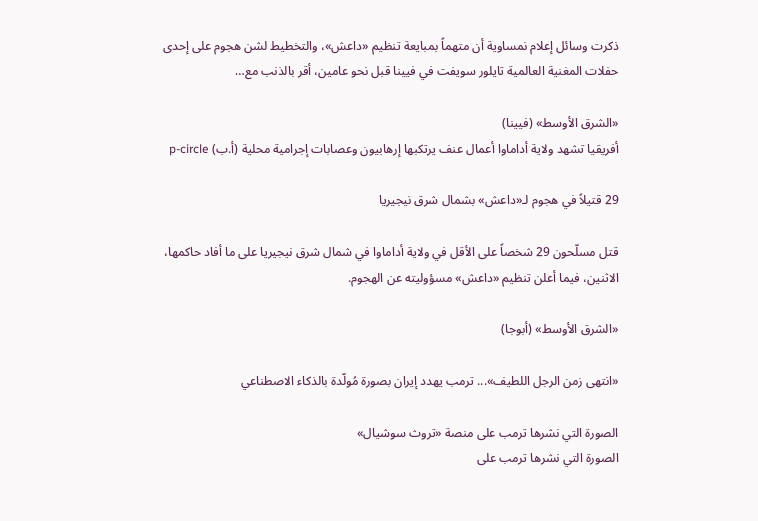ذكرت وسائل إعلام نمساوية أن متهماً بمبايعة تنظيم «داعش»، والتخطيط لشن هجوم على إحدى حفلات المغنية العالمية تايلور سويفت في فيينا قبل نحو عامين، أقر بالذنب مع…

«الشرق الأوسط» (فيينا)
أفريقيا تشهد ولاية أداماوا أعمال عنف يرتكبها إرهابيون وعصابات إجرامية محلية (أ.ب) p-circle

29 قتيلاً في هجوم لـ«داعش» بشمال شرق نيجيريا

قتل مسلّحون 29 شخصاً على الأقل في ولاية أداماوا في شمال شرق نيجيريا على ما أفاد حاكمها، الاثنين، فيما أعلن تنظيم «داعش» مسؤوليته عن الهجوم.

«الشرق الأوسط» (أبوجا)

«انتهى زمن الرجل اللطيف»... ترمب يهدد إيران بصورة مُولّدة بالذكاء الاصطناعي

الصورة التي نشرها ترمب على منصة «تروث سوشيال»
الصورة التي نشرها ترمب على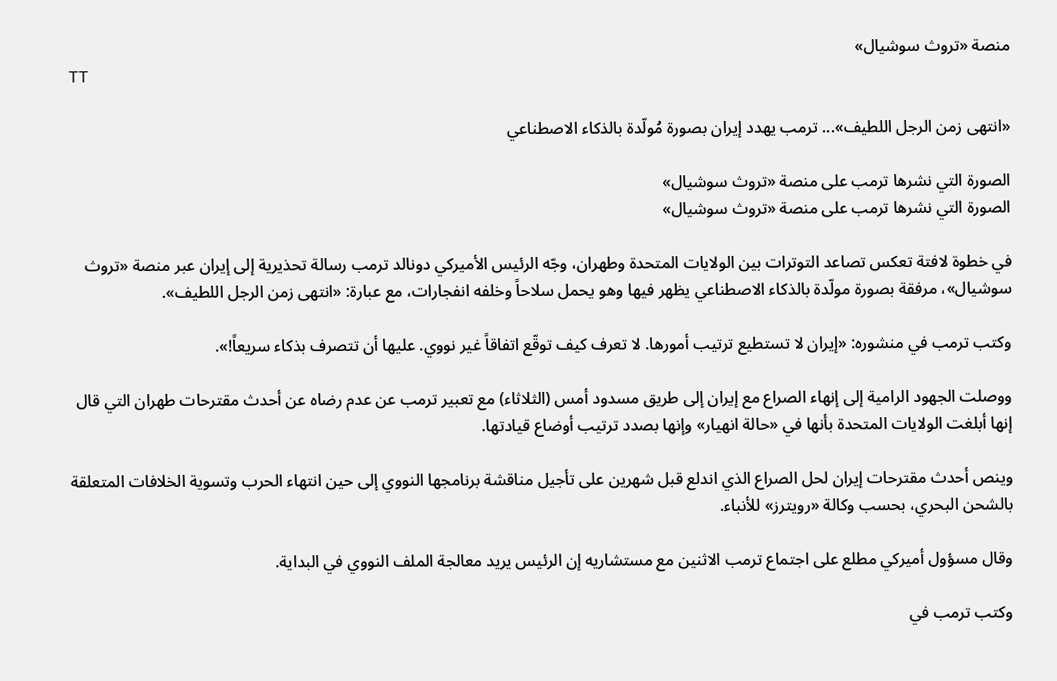منصة «تروث سوشيال»
TT

«انتهى زمن الرجل اللطيف»... ترمب يهدد إيران بصورة مُولّدة بالذكاء الاصطناعي

الصورة التي نشرها ترمب على منصة «تروث سوشيال»
الصورة التي نشرها ترمب على منصة «تروث سوشيال»

في خطوة لافتة تعكس تصاعد التوترات بين الولايات المتحدة وطهران، وجّه الرئيس الأميركي دونالد ترمب رسالة تحذيرية إلى إيران عبر منصة «تروث سوشيال»، مرفقة بصورة مولّدة بالذكاء الاصطناعي يظهر فيها وهو يحمل سلاحاً وخلفه انفجارات، مع عبارة: «انتهى زمن الرجل اللطيف».

وكتب ترمب في منشوره: «إيران لا تستطيع ترتيب أمورها. لا تعرف كيف توقّع اتفاقاً غير نووي. عليها أن تتصرف بذكاء سريعاً!».

ووصلت الجهود الرامية إلى إنهاء الصراع مع إيران إلى طريق مسدود أمس (الثلاثاء) مع تعبير ترمب عن عدم رضاه عن أحدث مقترحات طهران التي قال إنها أبلغت الولايات المتحدة بأنها في «حالة انهيار» وإنها بصدد ترتيب أوضاع قيادتها.

وينص أحدث مقترحات إيران لحل الصراع الذي اندلع قبل شهرين على تأجيل مناقشة برنامجها النووي إلى حين انتهاء الحرب وتسوية الخلافات المتعلقة بالشحن البحري، بحسب وكالة «رويترز» للأنباء.

وقال مسؤول أميركي مطلع على اجتماع ترمب الاثنين مع مستشاريه إن الرئيس يريد معالجة الملف النووي في البداية.

وكتب ترمب في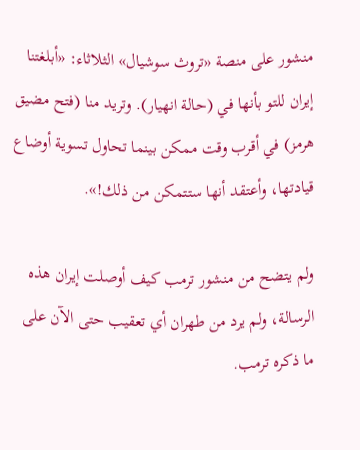منشور على منصة «تروث سوشيال» الثلاثاء: «أبلغتنا إيران للتو بأنها في (حالة انهيار). وتريد منا (فتح مضيق هرمز) في أقرب وقت ممكن بينما تحاول تسوية أوضاع قيادتها، وأعتقد أنها ستتمكن من ذلك!».

ولم يتضح من منشور ترمب كيف أوصلت إيران هذه الرسالة، ولم يرد من طهران أي تعقيب حتى الآن على ما ذكره ترمب.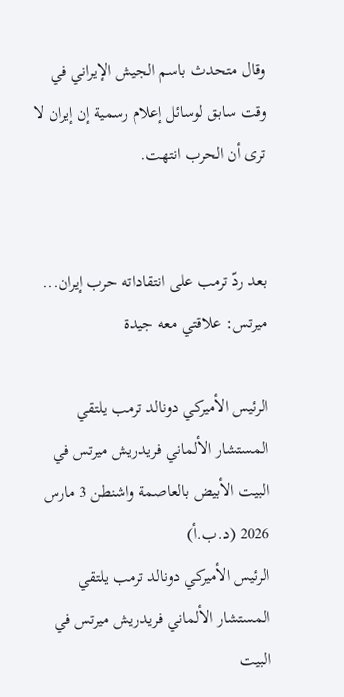وقال متحدث باسم الجيش الإيراني في وقت سابق لوسائل إعلام رسمية إن إيران لا ترى أن الحرب انتهت.


بعد ردّ ترمب على انتقاداته حرب إيران... ميرتس: علاقتي معه جيدة

الرئيس الأميركي دونالد ترمب يلتقي المستشار الألماني فريدريش ميرتس في البيت الأبيض بالعاصمة واشنطن 3 مارس 2026 (د.ب.أ)
الرئيس الأميركي دونالد ترمب يلتقي المستشار الألماني فريدريش ميرتس في البيت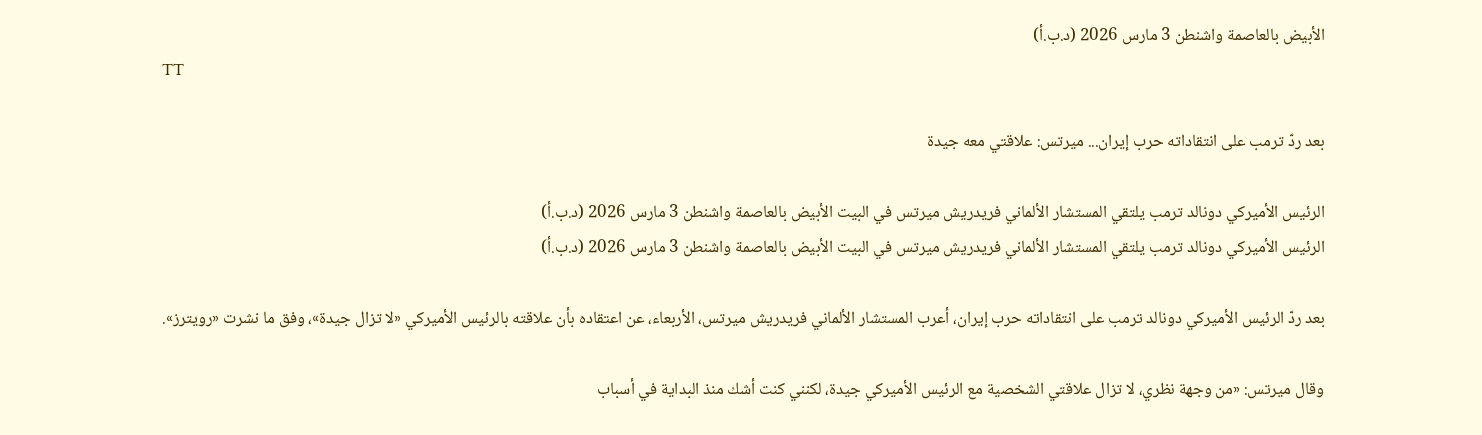الأبيض بالعاصمة واشنطن 3 مارس 2026 (د.ب.أ)
TT

بعد ردّ ترمب على انتقاداته حرب إيران... ميرتس: علاقتي معه جيدة

الرئيس الأميركي دونالد ترمب يلتقي المستشار الألماني فريدريش ميرتس في البيت الأبيض بالعاصمة واشنطن 3 مارس 2026 (د.ب.أ)
الرئيس الأميركي دونالد ترمب يلتقي المستشار الألماني فريدريش ميرتس في البيت الأبيض بالعاصمة واشنطن 3 مارس 2026 (د.ب.أ)

بعد ردّ الرئيس الأميركي ‌دونالد ترمب على انتقاداته حرب إيران، أعرب المستشار الألماني فريدريش ميرتس، الأربعاء، عن اعتقاده بأن علاقته بالرئيس الأميركي «لا تزال جيدة»، وفق ما نشرت «رويترز».

وقال ميرتس: «من وجهة نظري، لا تزال علاقتي الشخصية مع الرئيس الأميركي ‌جيدة، ‌لكنني كنت ‌أشك منذ ‌البداية في أسباب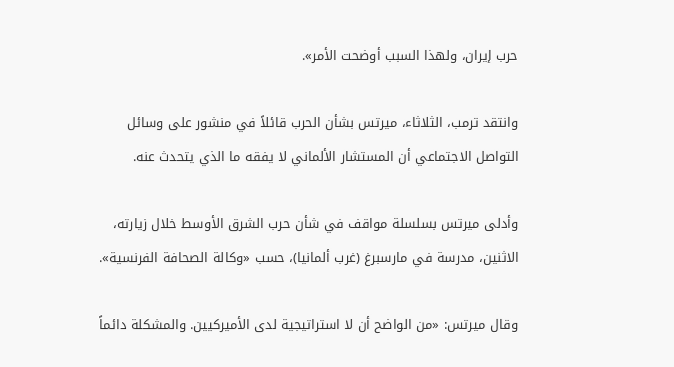حرب إيران، ولهذا السبب أوضحت ‌الأمر».

وانتقد ترمب، الثلاثاء، ميرتس بشأن الحرب قائلاً في منشور على وسائل التواصل الاجتماعي أن المستشار الألماني لا يفقه ما الذي يتحدث عنه.

وأدلى ميرتس بسلسلة مواقف في شأن حرب الشرق الأوسط خلال زيارته، الاثنين، مدرسة في مارسبرغ (غرب ألمانيا)، حسب «وكالة الصحافة الفرنسية».

وقال ميرتس: «من الواضح أن لا استراتيجية لدى الأميركيين. والمشكلة دائماً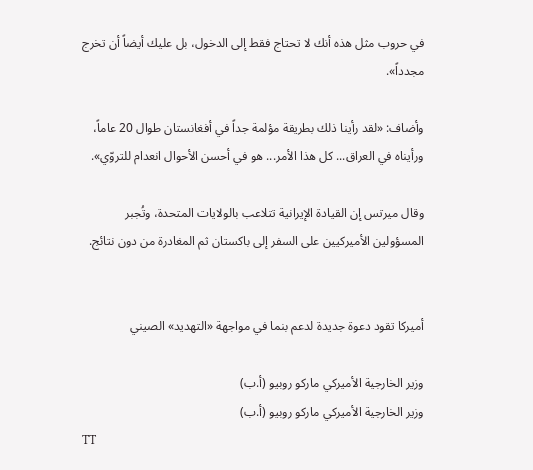في حروب مثل هذه أنك لا تحتاج فقط إلى الدخول، بل عليك أيضاً أن تخرج مجدداً».

وأضاف: «لقد رأينا ذلك بطريقة مؤلمة جداً في أفغانستان طوال 20 عاماً، ورأيناه في العراق... كل هذا الأمر... هو في أحسن الأحوال انعدام للتروّي».

وقال ميرتس إن القيادة الإيرانية تتلاعب بالولايات المتحدة، وتُجبر المسؤولين الأميركيين على السفر إلى باكستان ثم المغادرة من دون نتائج.


أميركا تقود دعوة جديدة لدعم بنما في مواجهة «التهديد» الصيني

وزير الخارجية الأميركي ماركو روبيو (أ.ب)
وزير الخارجية الأميركي ماركو روبيو (أ.ب)
TT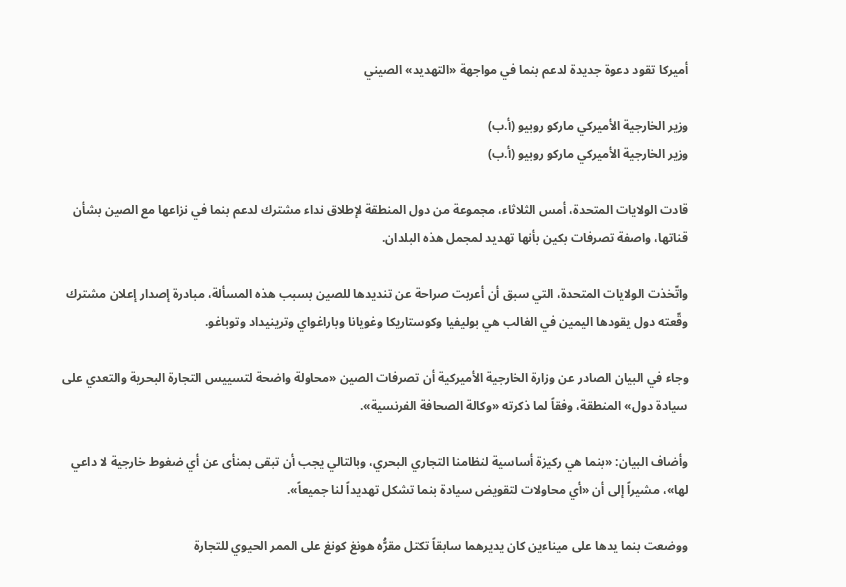أميركا تقود دعوة جديدة لدعم بنما في مواجهة «التهديد» الصيني

وزير الخارجية الأميركي ماركو روبيو (أ.ب)
وزير الخارجية الأميركي ماركو روبيو (أ.ب)

قادت الولايات المتحدة، أمس الثلاثاء، مجموعة من دول المنطقة لإطلاق نداء مشترك لدعم بنما في نزاعها مع الصين بشأن قناتها، واصفة تصرفات بكين بأنها تهديد لمجمل هذه البلدان.

واتّخذت الولايات المتحدة، التي سبق أن أعربت صراحة عن تنديدها للصين بسبب هذه المسألة، مبادرة إصدار إعلان مشترك وقّعته دول يقودها اليمين في الغالب هي بوليفيا وكوستاريكا وغويانا وباراغواي وترينيداد وتوباغو.

وجاء في البيان الصادر عن وزارة الخارجية الأميركية أن تصرفات الصين «محاولة واضحة لتسييس التجارة البحرية والتعدي على سيادة دول» المنطقة، وفقاً لما ذكرته «وكالة الصحافة الفرنسية».

وأضاف البيان: «بنما هي ركيزة أساسية لنظامنا التجاري البحري، وبالتالي يجب أن تبقى بمنأى عن أي ضغوط خارجية لا داعي لها»، مشيراً إلى أن «أي محاولات لتقويض سيادة بنما تشكل تهديداً لنا جميعاً».

ووضعت بنما يدها على ميناءين كان يديرهما سابقاً تكتل مقرُّه هونغ كونغ على الممر الحيوي للتجارة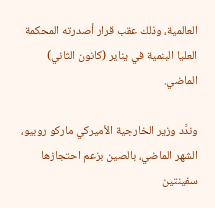العالمية، وذلك عقب قرار أصدرته المحكمة العليا البنمية في يناير (كانون الثاني) الماضي.

وندَّد وزير الخارجية الأميركي ماركو روبيو، الشهر الماضي، بالصين بزعم احتجازها سفينتين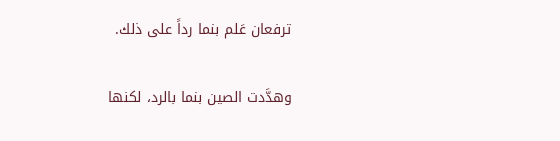ترفعان عَلم بنما رداً على ذلك.

وهدَّدت الصين بنما بالرد، لكنها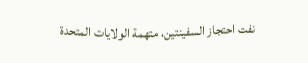نفت احتجاز السفينتين، متهمة الولايات المتحدة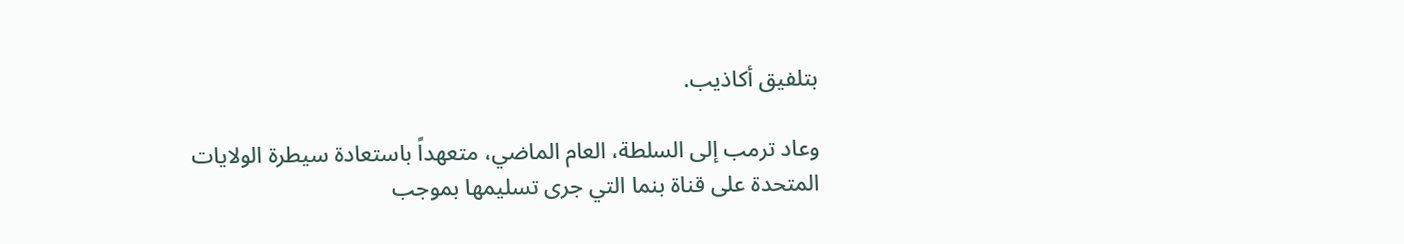بتلفيق أكاذيب.

وعاد ترمب إلى السلطة، العام الماضي، متعهداً باستعادة سيطرة الولايات المتحدة على قناة بنما التي جرى تسليمها بموجب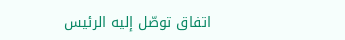اتفاق توصّل إليه الرئيس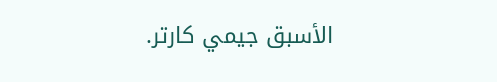الأسبق جيمي كارتر.